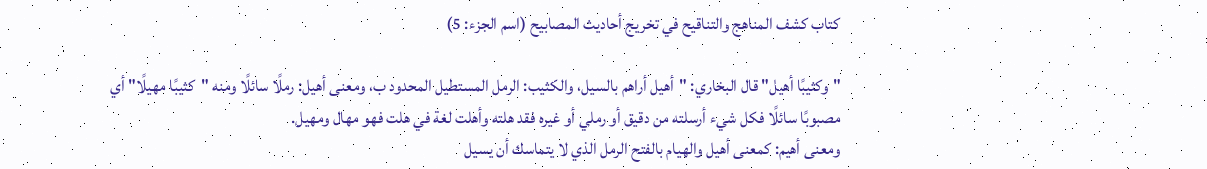كتاب كشف المناهج والتناقيح في تخريج أحاديث المصابيح (اسم الجزء: 5)

"وكثيبًا أهيل" قال البخاري: "أهيل أراهم بالسيل، والكثيب: الرمل المستطيل المحدود ب، ومعنى أهيل: رملًا سائلًا ومنه "كثيبًا مهيلًا" أي مصبوبًا سائلًا فكل شيء أرسلته من دقيق أو رملي أو غيره فقد هلته وأهلت لغة في هلت فهو مهال ومهيل.
ومعنى أهيم: كمعنى أهيل والهيام بالفتح الرمل الذي لا يتماسك أن يسيل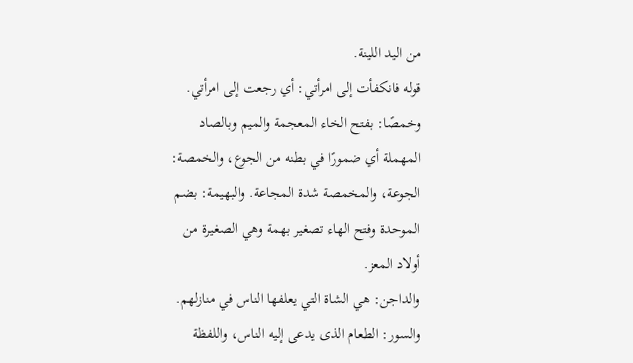من اليد اللينة.
قوله فانكفأت إلى امرأتي: أي رجعت إلى امرأتي.
وخمصًا: بفتح الخاء المعجمة والميم وبالصاد المهملة أي ضمورًا في بطنه من الجوع، والخمصة: الجوعة، والمخمصة شدة المجاعة. والبهيمة: بضم الموحدة وفتح الهاء تصغير بهمة وهي الصغيرة من أولاد المعز.
والداجن: هي الشاة التي يعلفها الناس في منازلهم.
والسور: الطعام الذى يدعى إليه الناس، واللفظة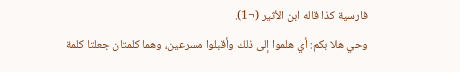فارسية كذا قاله ابن الأثير (¬1).
وحي هلا بكم: أي هلموا إلى ذلك وأقبلوا مسرعين، وهما كلمتان جعلتا كلمة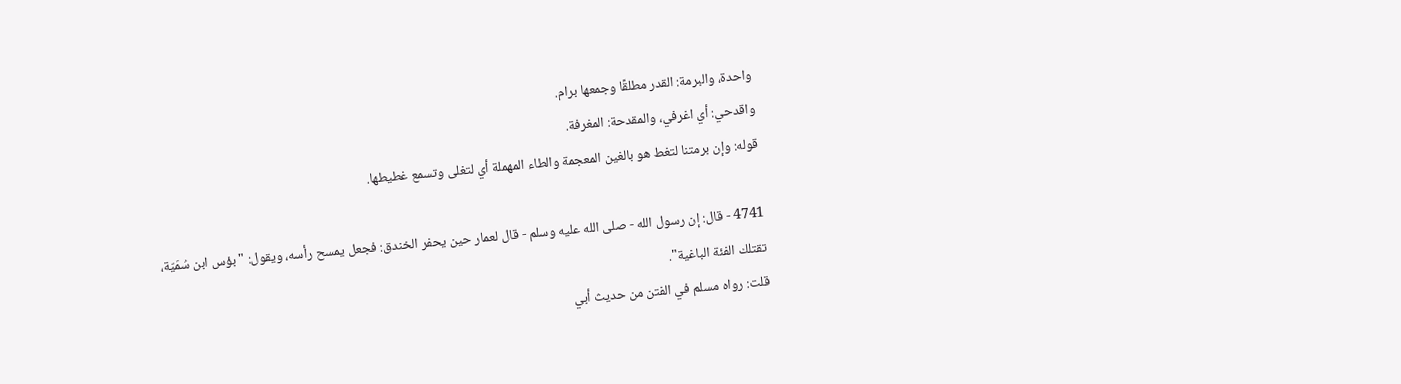واحدة، والبرمة: القدر مطلقًا وجمعها برام.
واقدحي: أي اغرفي، والمقدحة: المغرفة.
قوله: وإن برمتنا لتغط هو بالغين المعجمة والطاء المهملة أي لتغلى وتسمع غطيطها.

4741 - قال: إن رسول الله - صلى الله عليه وسلم - قال لعمار حين يحفر الخندق: فجعل يمسح رأسه، ويقول: "بؤس ابن سُمَيّة، تقتلك الفئة الباغية".
قلت: رواه مسلم في الفتن من حديث أبي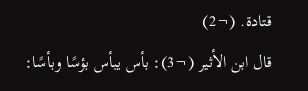قتادة. (¬2)
قال ابن الأثير (¬3): بأس يبأس بؤسًا وبأسًا: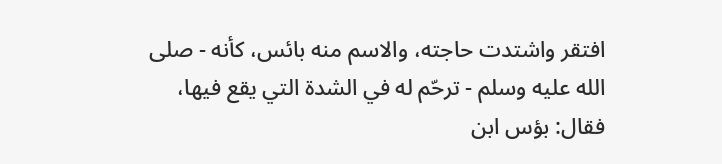افتقر واشتدت حاجته، والاسم منه بائس، كأنه - صلى الله عليه وسلم - ترحّم له في الشدة التي يقع فيها، فقال: بؤس ابن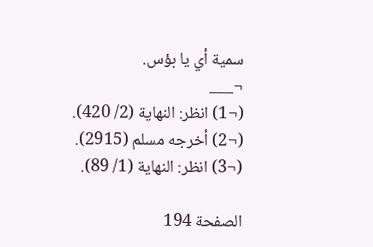سمية أي يا بؤس.
¬___
(¬1) انظر: النهاية (2/ 420).
(¬2) أخرجه مسلم (2915).
(¬3) انظر: النهاية (1/ 89).

الصفحة 194